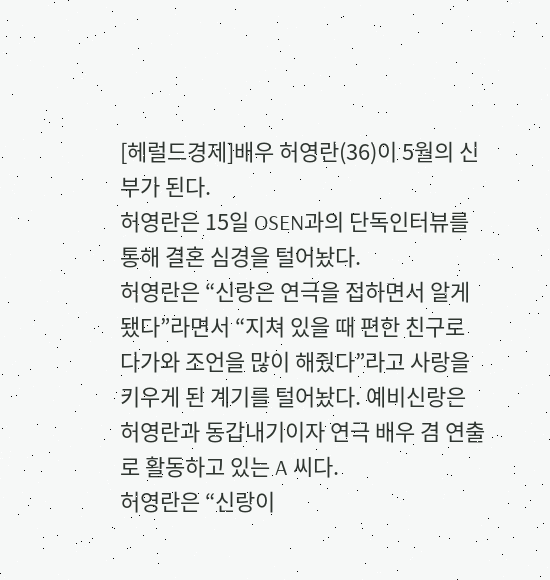[헤럴드경제]배우 허영란(36)이 5월의 신부가 된다.
허영란은 15일 OSEN과의 단독인터뷰를 통해 결혼 심경을 털어놨다.
허영란은 “신랑은 연극을 접하면서 알게 됐다”라면서 “지쳐 있을 때 편한 친구로 다가와 조언을 많이 해줬다”라고 사랑을 키우게 된 계기를 털어놨다. 예비신랑은 허영란과 동갑내기이자 연극 배우 겸 연출로 활동하고 있는 A 씨다.
허영란은 “신랑이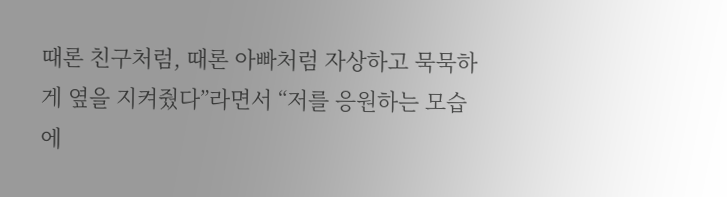때론 친구처럼, 때론 아빠처럼 자상하고 묵묵하게 옆을 지켜줬다”라면서 “저를 응원하는 모습에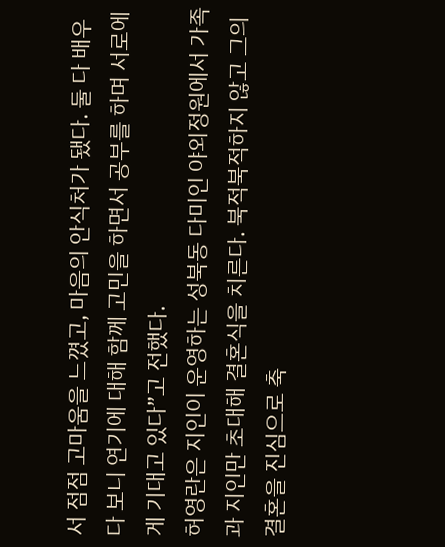서 점점 고마움을 느꼈고, 마음의 안식처가 됐다. 둘 다 배우다 보니 연기에 대해 함께 고민을 하면서 공부를 하며 서로에게 기대고 있다”고 전했다.
허영란은 지인이 운영하는 성북동 다미인 야외정원에서 가족과 지인만 초대해 결혼식을 치른다. 북적북적하지 않고 그의 결혼을 진심으로 축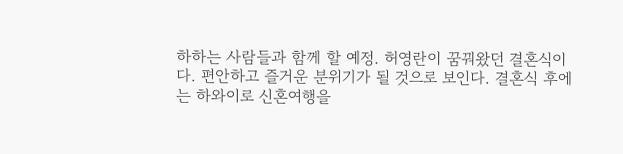하하는 사람들과 함께 할 예정. 허영란이 꿈꿔왔던 결혼식이다. 편안하고 즐거운 분위기가 될 것으로 보인다. 결혼식 후에는 하와이로 신혼여행을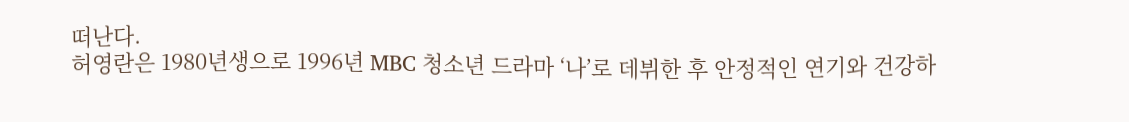떠난다.
허영란은 1980년생으로 1996년 MBC 청소년 드라마 ‘나’로 데뷔한 후 안정적인 연기와 건강하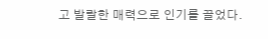고 발랄한 매력으로 인기를 끌었다.